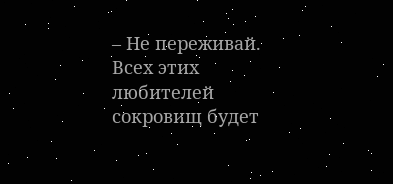– Не переживай. Всех этих любителей сокровищ будет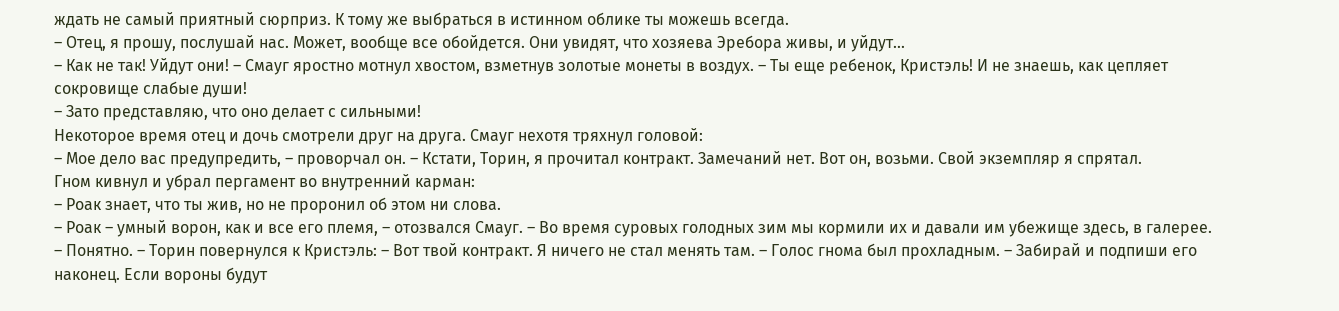ждать не самый приятный сюрприз. К тому же выбраться в истинном облике ты можешь всегда.
– Отец, я прошу, послушай нас. Может, вообще все обойдется. Они увидят, что хозяева Эребора живы, и уйдут...
– Как не так! Уйдут они! – Смауг яростно мотнул хвостом, взметнув золотые монеты в воздух. – Ты еще ребенок, Кристэль! И не знаешь, как цепляет сокровище слабые души!
– Зато представляю, что оно делает с сильными!
Некоторое время отец и дочь смотрели друг на друга. Смауг нехотя тряхнул головой:
– Мое дело вас предупредить, – проворчал он. – Кстати, Торин, я прочитал контракт. Замечаний нет. Вот он, возьми. Свой экземпляр я спрятал.
Гном кивнул и убрал пергамент во внутренний карман:
– Роак знает, что ты жив, но не проронил об этом ни слова.
– Роак – умный ворон, как и все его племя, – отозвался Смауг. – Во время суровых голодных зим мы кормили их и давали им убежище здесь, в галерее.
– Понятно. – Торин повернулся к Кристэль: – Вот твой контракт. Я ничего не стал менять там. – Голос гнома был прохладным. – Забирай и подпиши его наконец. Если вороны будут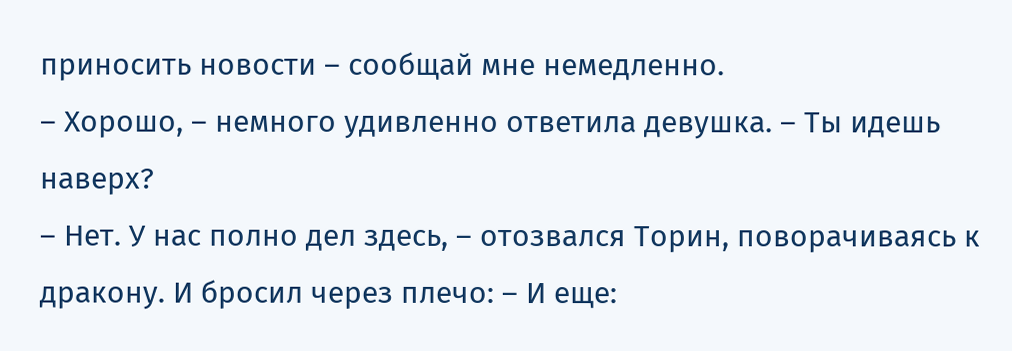приносить новости – сообщай мне немедленно.
– Хорошо, – немного удивленно ответила девушка. – Ты идешь наверх?
– Нет. У нас полно дел здесь, – отозвался Торин, поворачиваясь к дракону. И бросил через плечо: – И еще: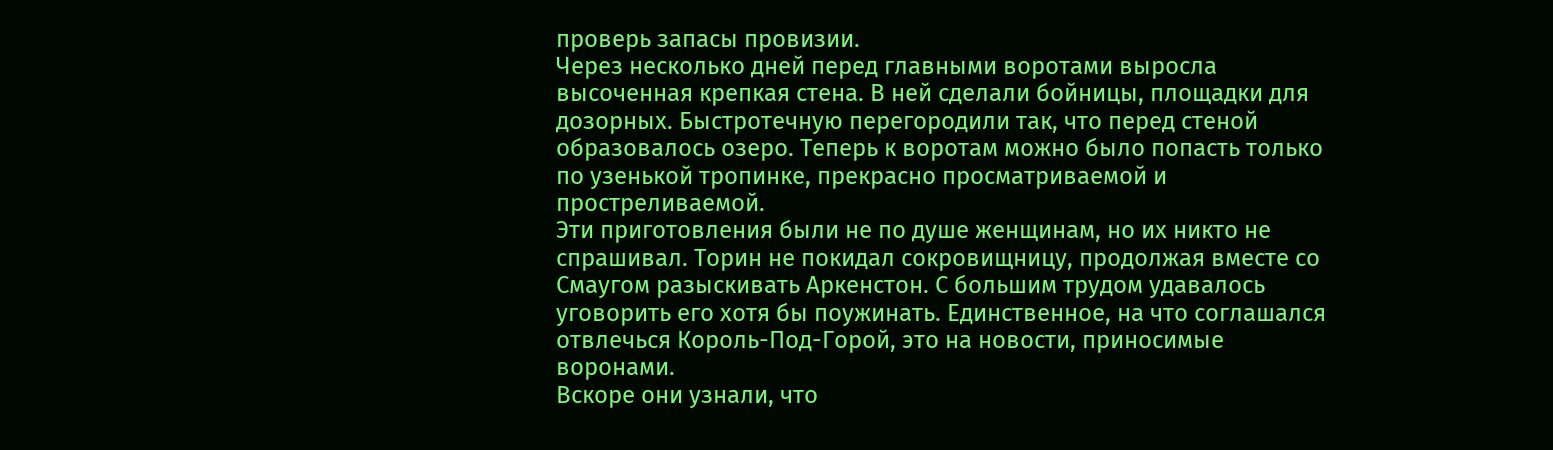проверь запасы провизии.
Через несколько дней перед главными воротами выросла высоченная крепкая стена. В ней сделали бойницы, площадки для дозорных. Быстротечную перегородили так, что перед стеной образовалось озеро. Теперь к воротам можно было попасть только по узенькой тропинке, прекрасно просматриваемой и простреливаемой.
Эти приготовления были не по душе женщинам, но их никто не спрашивал. Торин не покидал сокровищницу, продолжая вместе со Смаугом разыскивать Аркенстон. С большим трудом удавалось уговорить его хотя бы поужинать. Единственное, на что соглашался отвлечься Король-Под-Горой, это на новости, приносимые воронами.
Вскоре они узнали, что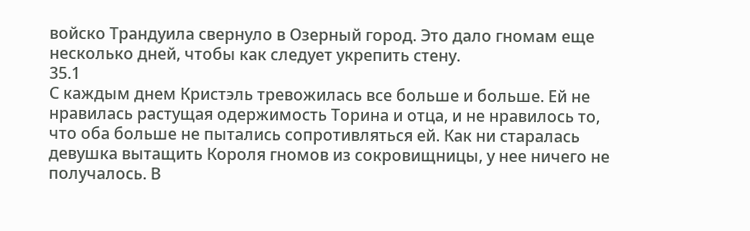войско Трандуила свернуло в Озерный город. Это дало гномам еще несколько дней, чтобы как следует укрепить стену.
35.1
С каждым днем Кристэль тревожилась все больше и больше. Ей не нравилась растущая одержимость Торина и отца, и не нравилось то, что оба больше не пытались сопротивляться ей. Как ни старалась девушка вытащить Короля гномов из сокровищницы, у нее ничего не получалось. В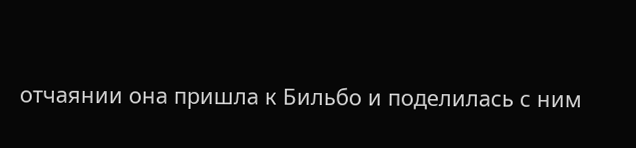отчаянии она пришла к Бильбо и поделилась с ним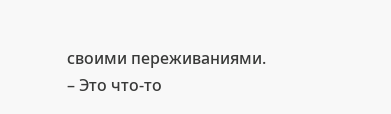своими переживаниями.
– Это что-то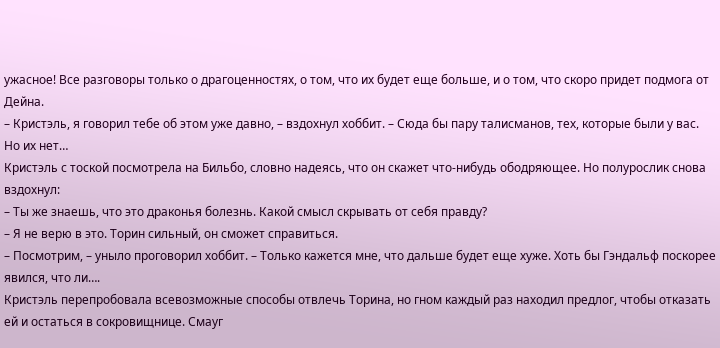ужасное! Все разговоры только о драгоценностях, о том, что их будет еще больше, и о том, что скоро придет подмога от Дейна.
– Кристэль, я говорил тебе об этом уже давно, – вздохнул хоббит. – Сюда бы пару талисманов, тех, которые были у вас. Но их нет…
Кристэль с тоской посмотрела на Бильбо, словно надеясь, что он скажет что-нибудь ободряющее. Но полурослик снова вздохнул:
– Ты же знаешь, что это драконья болезнь. Какой смысл скрывать от себя правду?
– Я не верю в это. Торин сильный, он сможет справиться.
– Посмотрим, – уныло проговорил хоббит. – Только кажется мне, что дальше будет еще хуже. Хоть бы Гэндальф поскорее явился, что ли….
Кристэль перепробовала всевозможные способы отвлечь Торина, но гном каждый раз находил предлог, чтобы отказать ей и остаться в сокровищнице. Смауг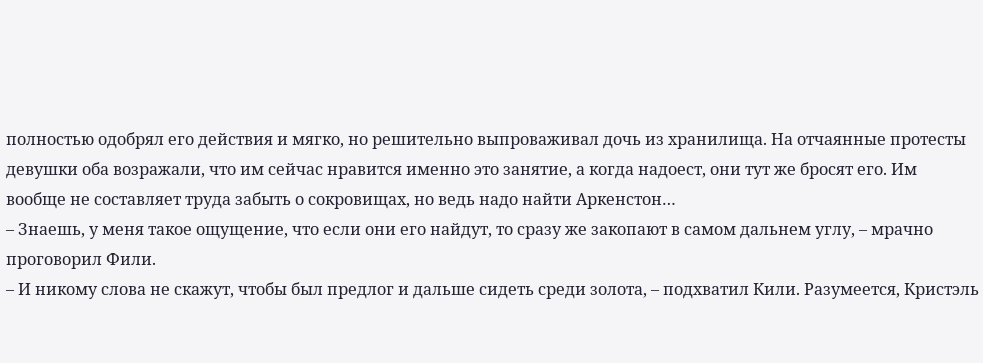полностью одобрял его действия и мягко, но решительно выпроваживал дочь из хранилища. На отчаянные протесты девушки оба возражали, что им сейчас нравится именно это занятие, а когда надоест, они тут же бросят его. Им вообще не составляет труда забыть о сокровищах, но ведь надо найти Аркенстон…
– Знаешь, у меня такое ощущение, что если они его найдут, то сразу же закопают в самом дальнем углу, – мрачно проговорил Фили.
– И никому слова не скажут, чтобы был предлог и дальше сидеть среди золота, – подхватил Кили. Разумеется, Кристэль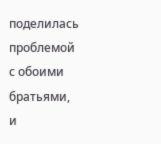поделилась проблемой с обоими братьями, и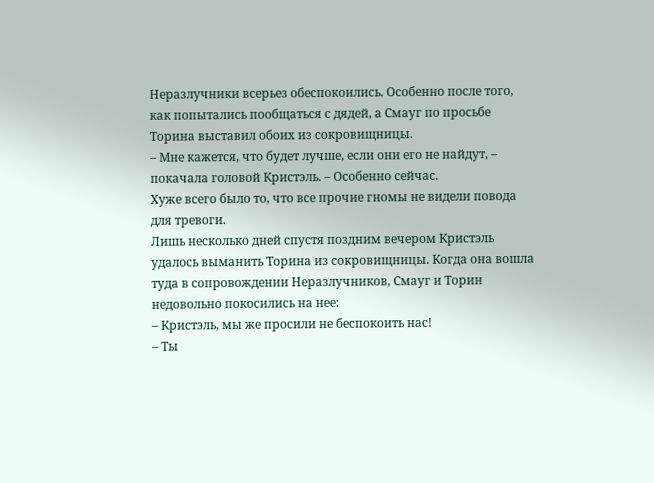Неразлучники всерьез обеспокоились. Особенно после того, как попытались пообщаться с дядей, а Смауг по просьбе Торина выставил обоих из сокровищницы.
– Мне кажется, что будет лучше, если они его не найдут, – покачала головой Кристэль. – Особенно сейчас.
Хуже всего было то, что все прочие гномы не видели повода для тревоги.
Лишь несколько дней спустя поздним вечером Кристэль удалось выманить Торина из сокровищницы. Когда она вошла туда в сопровождении Неразлучников, Смауг и Торин недовольно покосились на нее:
– Кристэль, мы же просили не беспокоить нас!
– Ты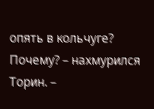опять в кольчуге? Почему? – нахмурился Торин. –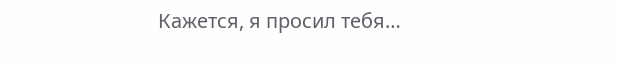Кажется, я просил тебя…